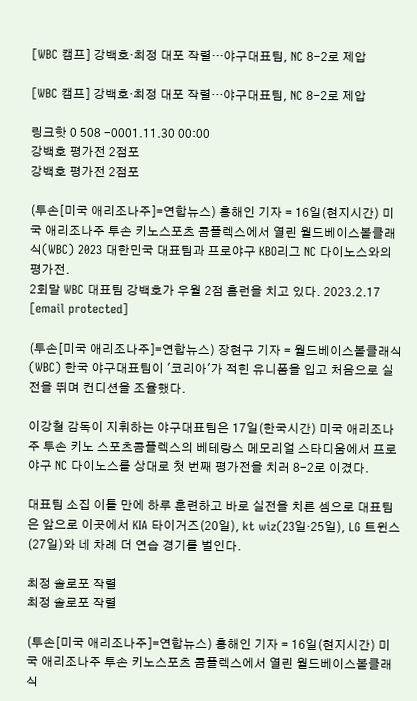[WBC 캠프] 강백호·최정 대포 작렬…야구대표팀, NC 8-2로 제압

[WBC 캠프] 강백호·최정 대포 작렬…야구대표팀, NC 8-2로 제압

링크핫 0 508 -0001.11.30 00:00
강백호 평가전 2점포
강백호 평가전 2점포

(투손[미국 애리조나주]=연합뉴스) 홍해인 기자 = 16일(현지시간) 미국 애리조나주 투손 키노스포츠 콤플렉스에서 열린 월드베이스볼클래식(WBC) 2023 대한민국 대표팀과 프로야구 KBO리그 NC 다이노스와의 평가전.
2회말 WBC 대표팀 강백호가 우월 2점 홈런을 치고 있다. 2023.2.17 [email protected]

(투손[미국 애리조나주]=연합뉴스) 장현구 기자 = 월드베이스볼클래식(WBC) 한국 야구대표팀이 '코리아'가 적힌 유니폼을 입고 처음으로 실전을 뛰며 컨디션을 조율했다.

이강철 감독이 지휘하는 야구대표팀은 17일(한국시간) 미국 애리조나주 투손 키노 스포츠콤플렉스의 베테랑스 메모리얼 스타디움에서 프로야구 NC 다이노스를 상대로 첫 번째 평가전을 치러 8-2로 이겼다.

대표팀 소집 이틀 만에 하루 훈련하고 바로 실전을 치른 셈으로 대표팀은 앞으로 이곳에서 KIA 타이거즈(20일), kt wiz(23일·25일), LG 트윈스(27일)와 네 차례 더 연습 경기를 벌인다.

최정 솔로포 작렬
최정 솔로포 작렬

(투손[미국 애리조나주]=연합뉴스) 홍해인 기자 = 16일(현지시간) 미국 애리조나주 투손 키노스포츠 콤플렉스에서 열린 월드베이스볼클래식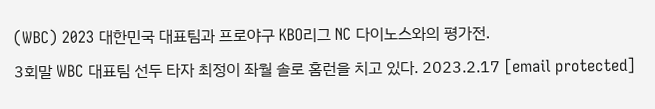(WBC) 2023 대한민국 대표팀과 프로야구 KBO리그 NC 다이노스와의 평가전.
3회말 WBC 대표팀 선두 타자 최정이 좌월 솔로 홈런을 치고 있다. 2023.2.17 [email protected]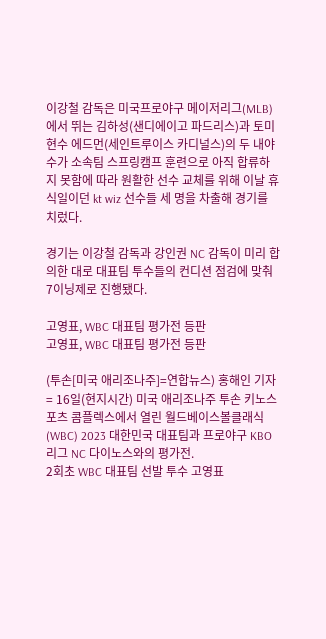이강철 감독은 미국프로야구 메이저리그(MLB)에서 뛰는 김하성(샌디에이고 파드리스)과 토미 현수 에드먼(세인트루이스 카디널스)의 두 내야수가 소속팀 스프링캠프 훈련으로 아직 합류하지 못함에 따라 원활한 선수 교체를 위해 이날 휴식일이던 kt wiz 선수들 세 명을 차출해 경기를 치렀다.

경기는 이강철 감독과 강인권 NC 감독이 미리 합의한 대로 대표팀 투수들의 컨디션 점검에 맞춰 7이닝제로 진행됐다.

고영표, WBC 대표팀 평가전 등판
고영표, WBC 대표팀 평가전 등판

(투손[미국 애리조나주]=연합뉴스) 홍해인 기자 = 16일(현지시간) 미국 애리조나주 투손 키노스포츠 콤플렉스에서 열린 월드베이스볼클래식(WBC) 2023 대한민국 대표팀과 프로야구 KBO리그 NC 다이노스와의 평가전.
2회초 WBC 대표팀 선발 투수 고영표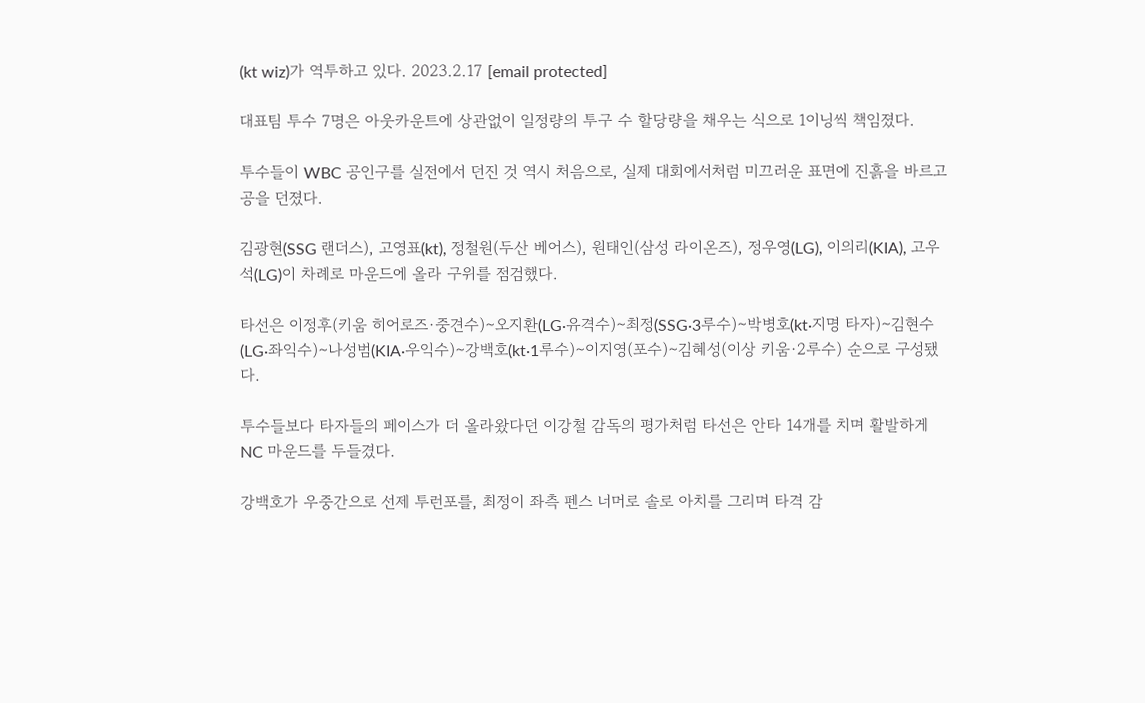(kt wiz)가 역투하고 있다. 2023.2.17 [email protected]

대표팀 투수 7명은 아웃카운트에 상관없이 일정량의 투구 수 할당량을 채우는 식으로 1이닝씩 책임졌다.

투수들이 WBC 공인구를 실전에서 던진 것 역시 처음으로, 실제 대회에서처럼 미끄러운 표면에 진흙을 바르고 공을 던졌다.

김광현(SSG 랜더스), 고영표(kt), 정철원(두산 베어스), 원태인(삼성 라이온즈), 정우영(LG), 이의리(KIA), 고우석(LG)이 차례로 마운드에 올라 구위를 점검했다.

타선은 이정후(키움 히어로즈·중견수)∼오지환(LG·유격수)∼최정(SSG·3루수)∼박병호(kt·지명 타자)∼김현수(LG·좌익수)∼나성범(KIA·우익수)∼강백호(kt·1루수)∼이지영(포수)∼김혜성(이상 키움·2루수) 순으로 구성됐다.

투수들보다 타자들의 페이스가 더 올라왔다던 이강철 감독의 평가처럼 타선은 안타 14개를 치며 활발하게 NC 마운드를 두들겼다.

강백호가 우중간으로 선제 투런포를, 최정이 좌측 펜스 너머로 솔로 아치를 그리며 타격 감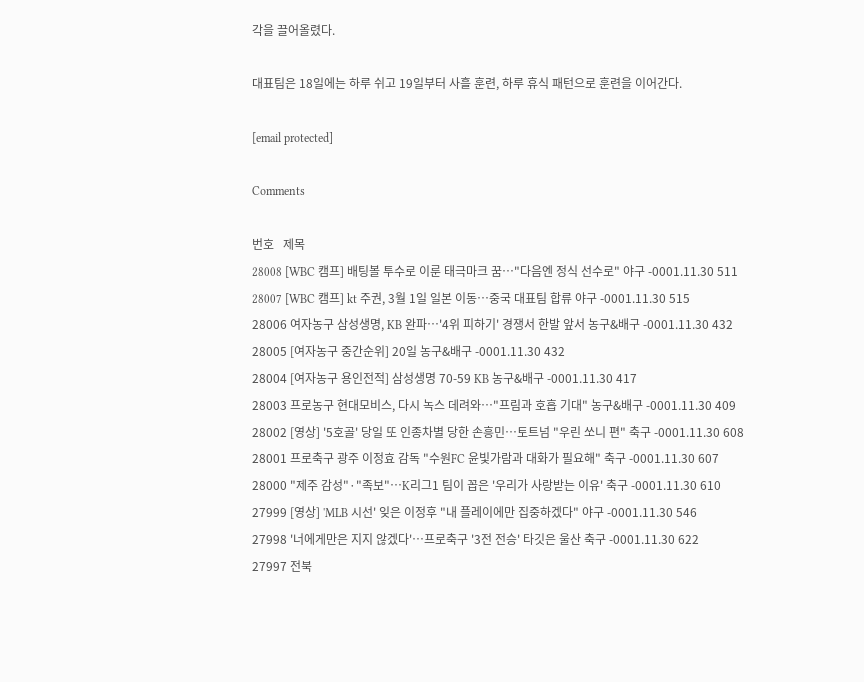각을 끌어올렸다.

대표팀은 18일에는 하루 쉬고 19일부터 사흘 훈련, 하루 휴식 패턴으로 훈련을 이어간다.

[email protected]

Comments

번호   제목
28008 [WBC 캠프] 배팅볼 투수로 이룬 태극마크 꿈…"다음엔 정식 선수로" 야구 -0001.11.30 511
28007 [WBC 캠프] kt 주권, 3월 1일 일본 이동…중국 대표팀 합류 야구 -0001.11.30 515
28006 여자농구 삼성생명, KB 완파…'4위 피하기' 경쟁서 한발 앞서 농구&배구 -0001.11.30 432
28005 [여자농구 중간순위] 20일 농구&배구 -0001.11.30 432
28004 [여자농구 용인전적] 삼성생명 70-59 KB 농구&배구 -0001.11.30 417
28003 프로농구 현대모비스, 다시 녹스 데려와…"프림과 호흡 기대" 농구&배구 -0001.11.30 409
28002 [영상] '5호골' 당일 또 인종차별 당한 손흥민…토트넘 "우린 쏘니 편" 축구 -0001.11.30 608
28001 프로축구 광주 이정효 감독 "수원FC 윤빛가람과 대화가 필요해" 축구 -0001.11.30 607
28000 "제주 감성"·"족보"…K리그1 팀이 꼽은 '우리가 사랑받는 이유' 축구 -0001.11.30 610
27999 [영상] 'MLB 시선' 잊은 이정후 "내 플레이에만 집중하겠다" 야구 -0001.11.30 546
27998 '너에게만은 지지 않겠다'…프로축구 '3전 전승' 타깃은 울산 축구 -0001.11.30 622
27997 전북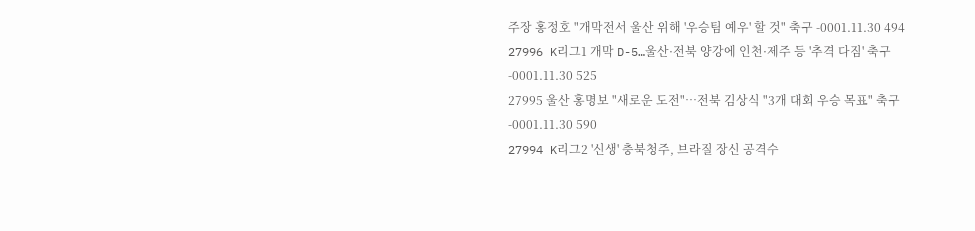주장 홍정호 "개막전서 울산 위해 '우승팀 예우' 할 것" 축구 -0001.11.30 494
27996 K리그1 개막 D-5…울산·전북 양강에 인천·제주 등 '추격 다짐' 축구 -0001.11.30 525
27995 울산 홍명보 "새로운 도전"…전북 김상식 "3개 대회 우승 목표" 축구 -0001.11.30 590
27994 K리그2 '신생' 충북청주, 브라질 장신 공격수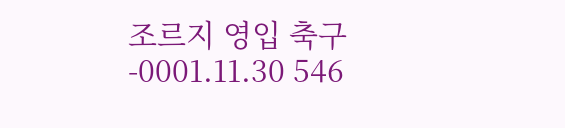조르지 영입 축구 -0001.11.30 546